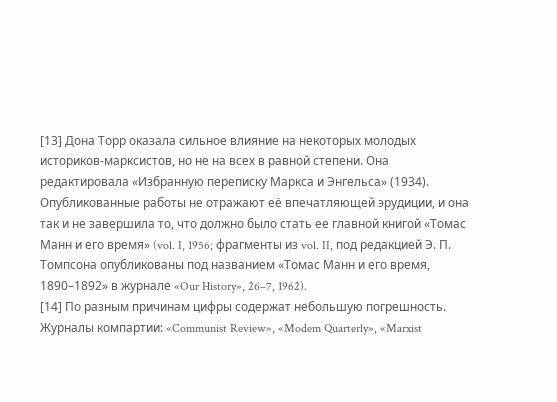[13] Дона Торр оказала сильное влияние на некоторых молодых историков-марксистов, но не на всех в равной степени. Она редактировала «Избранную переписку Маркса и Энгельса» (1934). Опубликованные работы не отражают её впечатляющей эрудиции, и она так и не завершила то, что должно было стать ее главной книгой «Томас Манн и его время» (vol. I, 1956; фрагменты из vol. II, под редакцией Э. П. Томпсона опубликованы под названием «Томас Манн и его время, 1890–1892» в журнале «Our History», 26–7, 1962).
[14] По разным причинам цифры содержат небольшую погрешность. Журналы компартии: «Communist Review», «Modem Quarterly», «Marxist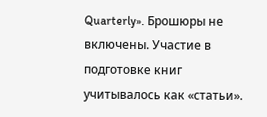Quarterly». Брошюры не включены. Участие в подготовке книг учитывалось как «статьи».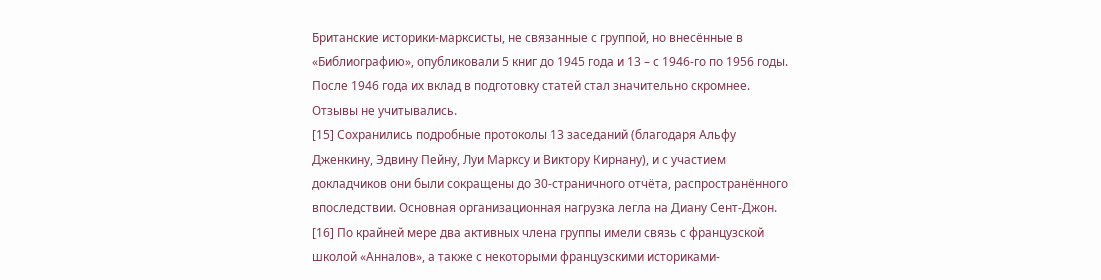Британские историки-марксисты, не связанные с группой, но внесённые в «Библиографию», опубликовали 5 книг до 1945 года и 13 – с 1946-го по 1956 годы. После 1946 года их вклад в подготовку статей стал значительно скромнее. Отзывы не учитывались.
[15] Сохранились подробные протоколы 13 заседаний (благодаря Альфу Дженкину, Эдвину Пейну, Луи Марксу и Виктору Кирнану), и с участием докладчиков они были сокращены до 30-страничного отчёта, распространённого впоследствии. Основная организационная нагрузка легла на Диану Сент-Джон.
[16] По крайней мере два активных члена группы имели связь с французской школой «Анналов», а также с некоторыми французскими историками-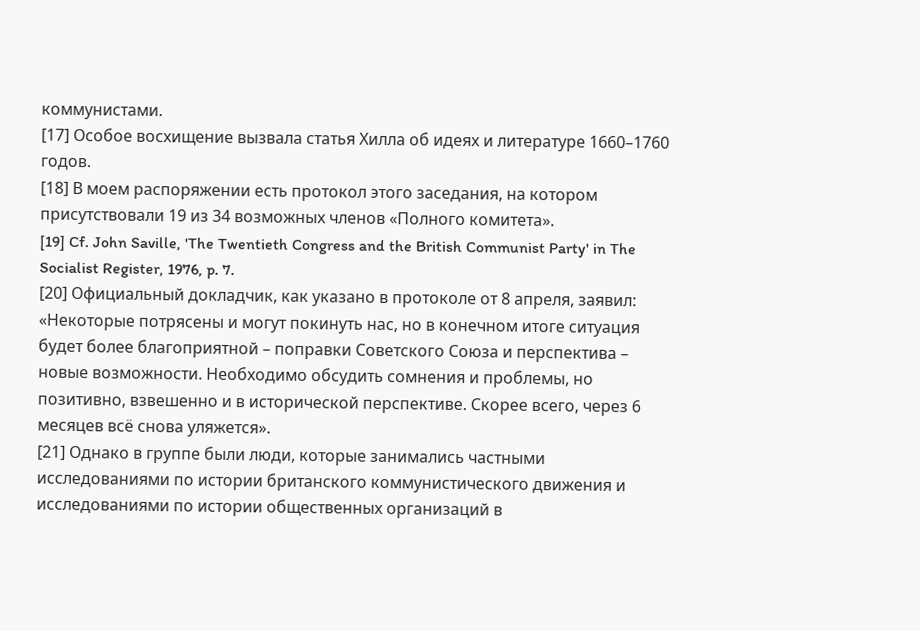коммунистами.
[17] Особое восхищение вызвала статья Хилла об идеях и литературе 1660–1760 годов.
[18] В моем распоряжении есть протокол этого заседания, на котором присутствовали 19 из 34 возможных членов «Полного комитета».
[19] Cf. John Saville, 'The Twentieth Congress and the British Communist Party' in The Socialist Register, 1976, p. 7.
[20] Официальный докладчик, как указано в протоколе от 8 апреля, заявил: «Некоторые потрясены и могут покинуть нас, но в конечном итоге ситуация будет более благоприятной – поправки Советского Союза и перспектива – новые возможности. Необходимо обсудить сомнения и проблемы, но позитивно, взвешенно и в исторической перспективе. Скорее всего, через 6 месяцев всё снова уляжется».
[21] Однако в группе были люди, которые занимались частными исследованиями по истории британского коммунистического движения и исследованиями по истории общественных организаций в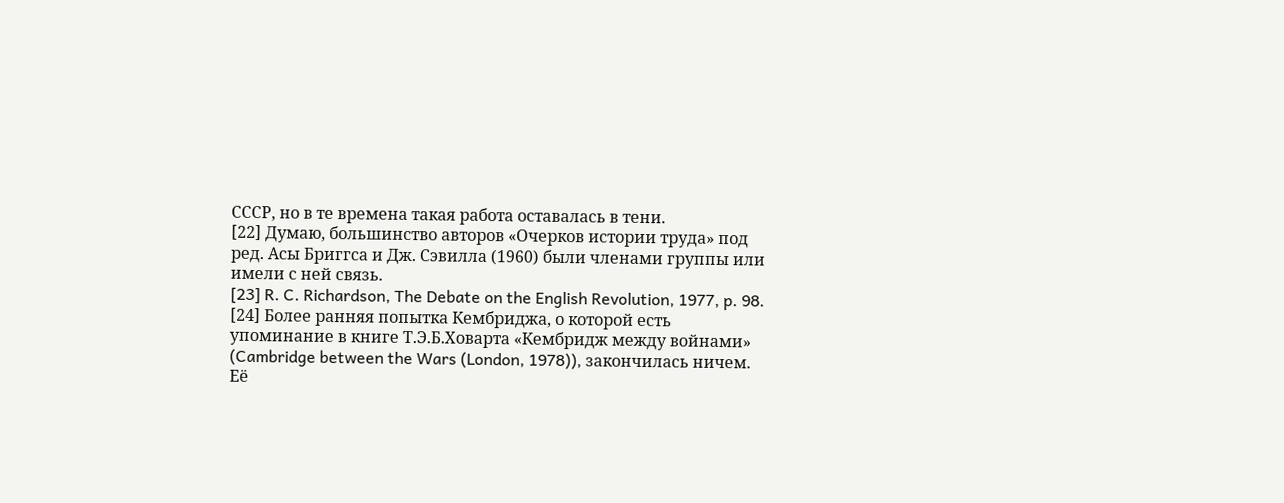СССР, но в те времена такая работа оставалась в тени.
[22] Думаю, большинство авторов «Очерков истории труда» под ред. Асы Бриггса и Дж. Сэвилла (1960) были членами группы или имели с ней связь.
[23] R. C. Richardson, The Debate on the English Revolution, 1977, p. 98.
[24] Более ранняя попытка Кембриджа, о которой есть упоминание в книге Т.Э.Б.Ховарта «Кембридж между войнами» (Cambridge between the Wars (London, 1978)), закончилась ничем. Её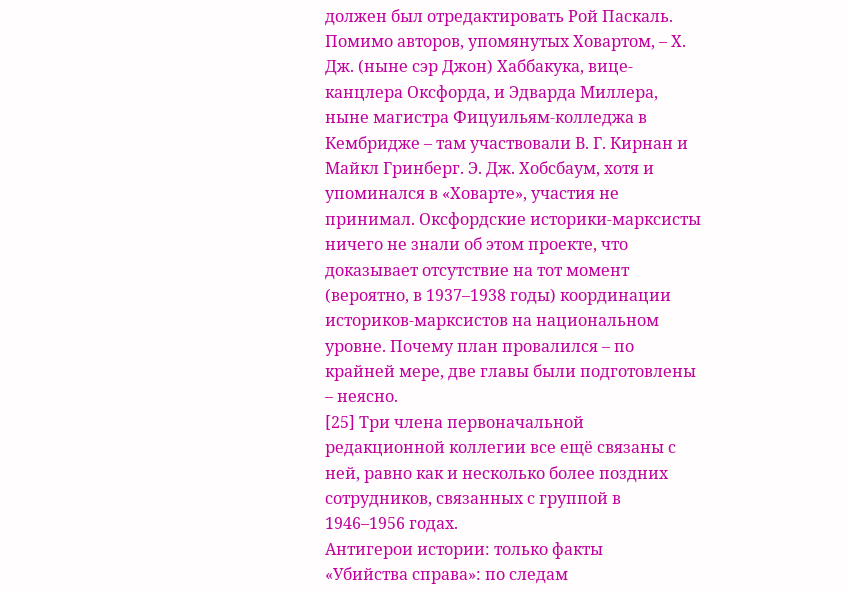должен был отредактировать Рой Паскаль. Помимо авторов, упомянутых Ховартом, – Х. Дж. (ныне сэр Джон) Хаббакука, вице-канцлера Оксфорда, и Эдварда Миллера, ныне магистра Фицуильям-колледжа в Кембридже – там участвовали В. Г. Кирнан и Майкл Гринберг. Э. Дж. Хобсбаум, хотя и упоминался в «Ховарте», участия не принимал. Оксфордские историки-марксисты ничего не знали об этом проекте, что доказывает отсутствие на тот момент (вероятно, в 1937–1938 годы) координации историков-марксистов на национальном уровне. Почему план провалился – по крайней мере, две главы были подготовлены – неясно.
[25] Три члена первоначальной редакционной коллегии все ещё связаны с ней, равно как и несколько более поздних сотрудников, связанных с группой в 1946–1956 годах.
Антигерои истории: только факты
«Убийства справа»: по следам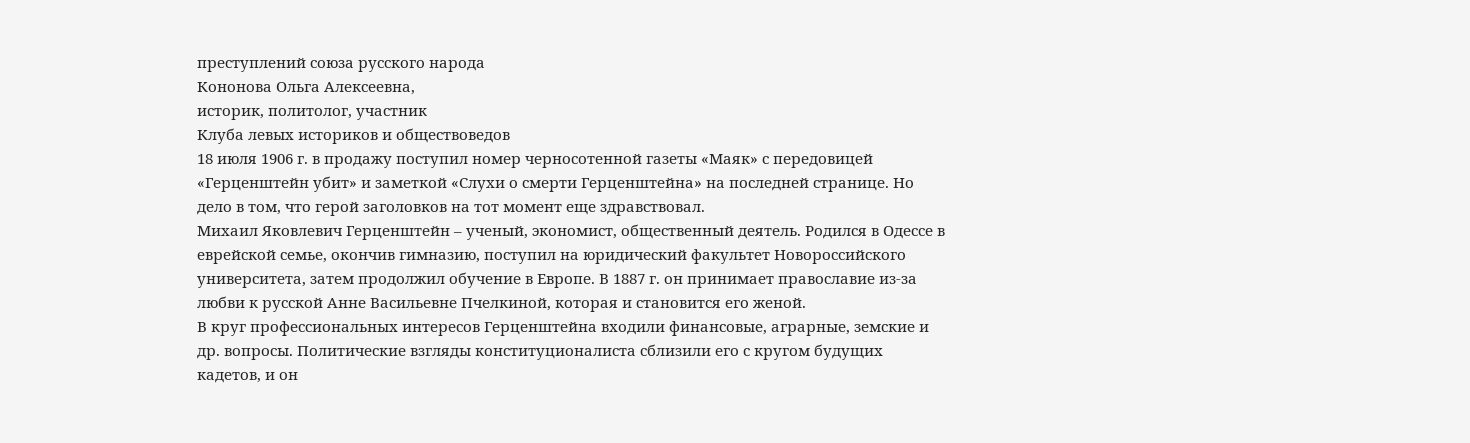преступлений союза русского народа
Кононова Ольга Алексеевна,
историк, политолог, участник
Клуба левых историков и обществоведов
18 июля 1906 г. в продажу поступил номер черносотенной газеты «Маяк» с передовицей «Герценштейн убит» и заметкой «Слухи о смерти Герценштейна» на последней странице. Но дело в том, что герой заголовков на тот момент еще здравствовал.
Михаил Яковлевич Герценштейн – ученый, экономист, общественный деятель. Родился в Одессе в еврейской семье, окончив гимназию, поступил на юридический факультет Новороссийского университета, затем продолжил обучение в Европе. В 1887 г. он принимает православие из-за любви к русской Анне Васильевне Пчелкиной, которая и становится его женой.
В круг профессиональных интересов Герценштейна входили финансовые, аграрные, земские и др. вопросы. Политические взгляды конституционалиста сблизили его с кругом будущих кадетов, и он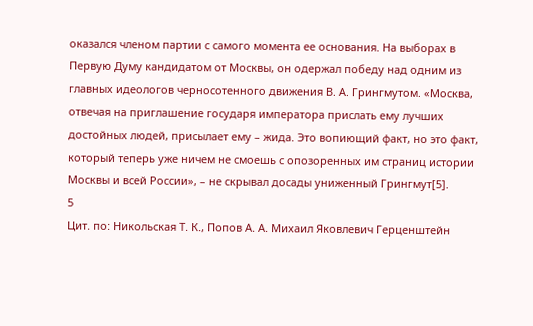оказался членом партии с самого момента ее основания. На выборах в Первую Думу кандидатом от Москвы, он одержал победу над одним из главных идеологов черносотенного движения В. А. Грингмутом. «Москва, отвечая на приглашение государя императора прислать ему лучших достойных людей, присылает ему – жида. Это вопиющий факт, но это факт, который теперь уже ничем не смоешь с опозоренных им страниц истории Москвы и всей России», – не скрывал досады униженный Грингмут[5].
5
Цит. по: Никольская Т. К., Попов А. А. Михаил Яковлевич Герценштейн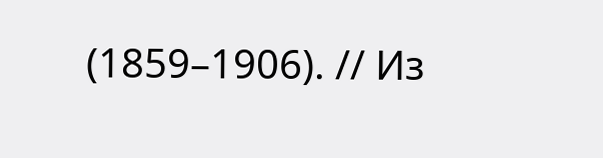(1859–1906). // Из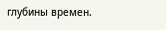глубины времен.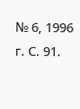№ 6, 1996 г. С. 91.